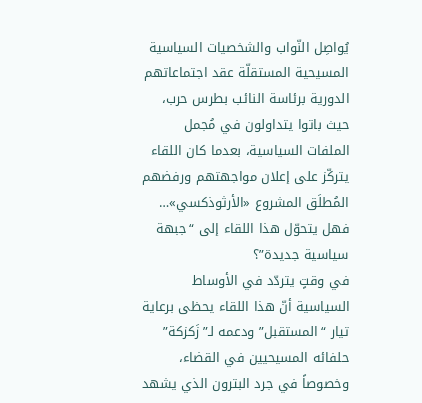يُواصِل النّواب والشخصيات السياسية المسيحية المستقلّة عقد اجتماعاتهم الدورية برئاسة النائب بطرس حرب، حيث باتوا يتداولون في مُجمل الملفات السياسية، بعدما كان اللقاء يتركّز على إعلان مواجهتهم ورفضهم المُطلَق المشروع «الأرثوذكسي»… فهل يتحوّل هذا اللقاء إلى “جبهة سياسية جديدة”؟
في وقتٍ يتردّد في الأوساط السياسية أنّ هذا اللقاء يحظى برعاية تيار “المستقبل” ودعمه لـ”زَكزكة” حلفائه المسيحيين في القضاء، وخصوصاً في جرد البترون الذي يشهد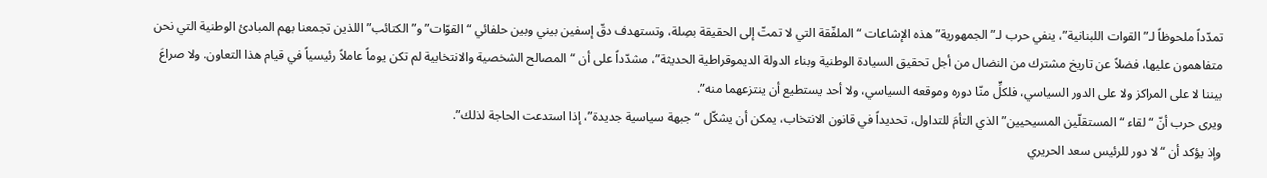تمدّداً ملحوظاً لـ”القوات اللبنانية”، ينفي حرب لـ”الجمهورية” هذه الإشاعات “الملفّقة التي لا تمتّ إلى الحقيقة بصِلة، وتستهدف دقّ إسفين بيني وبين حلفائي “القوّات” و”الكتائب” اللذين تجمعنا بهم المبادئ الوطنية التي نحن متفاهمون عليها، فضلاً عن تاريخ مشترك من النضال من أجل تحقيق السيادة الوطنية وبناء الدولة الديموقراطية الحديثة”، مشدّداً على أن “المصالح الشخصية والانتخابية لم تكن يوماً عاملاً رئيسياً في قيام هذا التعاون. ولا صراعَ بيننا لا على المراكز ولا على الدور السياسي، فلكلٍّ منّا دوره وموقعه السياسي، ولا أحد يستطيع أن ينتزعهما منه”.
ويرى حرب أنّ “لقاء “المستقلّين المسيحيين” الذي التأمَ للتداول، تحديداً في قانون الانتخاب، يمكن أن يشكّل “جبهة سياسية جديدة”، إذا استدعت الحاجة لذلك”.
وإذ يؤكد أن “لا دور للرئيس سعد الحريري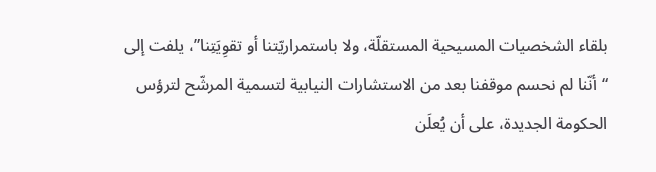بلقاء الشخصيات المسيحية المستقلّة، ولا باستمراريّتنا أو تقوِيَتِنا”، يلفت إلى “أنّنا لم نحسم موقفنا بعد من الاستشارات النيابية لتسمية المرشّح لترؤس الحكومة الجديدة، على أن يُعلَن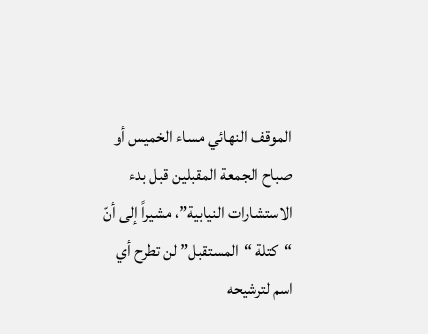الموقف النهائي مساء الخميس أو صباح الجمعة المقبلين قبل بدء الاستشارات النيابية”، مشيراً إلى أنّ “كتلة “المستقبل” لن تطرح أي اسم لترشيحه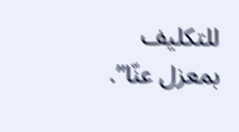للتكليف بمعزل عنّا”.